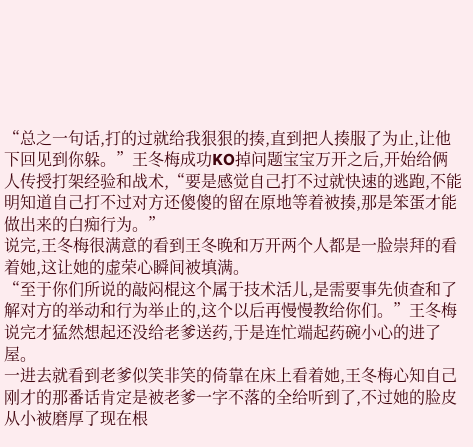“总之一句话,打的过就给我狠狠的揍,直到把人揍服了为止,让他下回见到你躲。”王冬梅成功KO掉问题宝宝万开之后,开始给俩人传授打架经验和战术,“要是感觉自己打不过就快速的逃跑,不能明知道自己打不过对方还傻傻的留在原地等着被揍,那是笨蛋才能做出来的白痴行为。”
说完,王冬梅很满意的看到王冬晚和万开两个人都是一脸崇拜的看着她,这让她的虚荣心瞬间被填满。
“至于你们所说的敲闷棍这个属于技术活儿,是需要事先侦查和了解对方的举动和行为举止的,这个以后再慢慢教给你们。”王冬梅说完才猛然想起还没给老爹送药,于是连忙端起药碗小心的进了屋。
一进去就看到老爹似笑非笑的倚靠在床上看着她,王冬梅心知自己刚才的那番话肯定是被老爹一字不落的全给听到了,不过她的脸皮从小被磨厚了现在根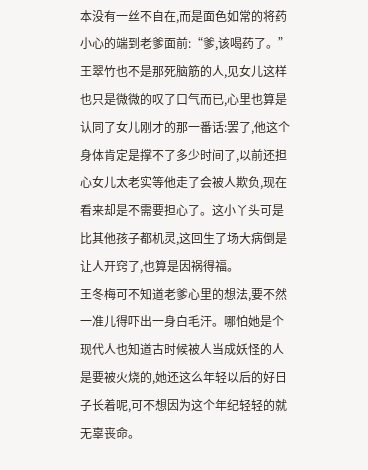本没有一丝不自在,而是面色如常的将药小心的端到老爹面前:“爹,该喝药了。”
王翠竹也不是那死脑筋的人,见女儿这样也只是微微的叹了口气而已,心里也算是认同了女儿刚才的那一番话:罢了,他这个身体肯定是撑不了多少时间了,以前还担心女儿太老实等他走了会被人欺负,现在看来却是不需要担心了。这小丫头可是比其他孩子都机灵,这回生了场大病倒是让人开窍了,也算是因祸得福。
王冬梅可不知道老爹心里的想法,要不然一准儿得吓出一身白毛汗。哪怕她是个现代人也知道古时候被人当成妖怪的人是要被火烧的,她还这么年轻以后的好日子长着呢,可不想因为这个年纪轻轻的就无辜丧命。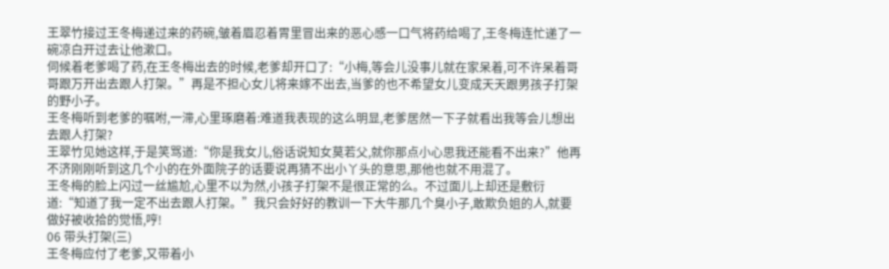王翠竹接过王冬梅递过来的药碗,皱着眉忍着胃里冒出来的恶心感一口气将药给喝了,王冬梅连忙递了一碗凉白开过去让他漱口。
伺候着老爹喝了药,在王冬梅出去的时候,老爹却开口了:“小梅,等会儿没事儿就在家呆着,可不许呆着哥哥跟万开出去跟人打架。”再是不担心女儿将来嫁不出去,当爹的也不希望女儿变成天天跟男孩子打架的野小子。
王冬梅听到老爹的嘱咐,一滞,心里琢磨着:难道我表现的这么明显,老爹居然一下子就看出我等会儿想出去跟人打架?
王翠竹见她这样,于是笑骂道:“你是我女儿,俗话说知女莫若父,就你那点小心思我还能看不出来?”他再不济刚刚听到这几个小的在外面院子的话要说再猜不出小丫头的意思,那他也就不用混了。
王冬梅的脸上闪过一丝尴尬,心里不以为然,小孩子打架不是很正常的么。不过面儿上却还是敷衍道:“知道了我一定不出去跟人打架。”我只会好好的教训一下大牛那几个臭小子,敢欺负姐的人,就要做好被收拾的觉悟,哼!
06 带头打架(三)
王冬梅应付了老爹,又带着小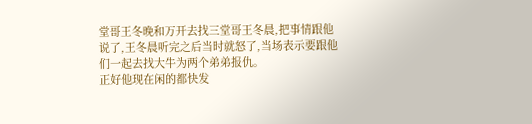堂哥王冬晚和万开去找三堂哥王冬晨,把事情跟他说了,王冬晨听完之后当时就怒了,当场表示要跟他们一起去找大牛为两个弟弟报仇。
正好他现在闲的都快发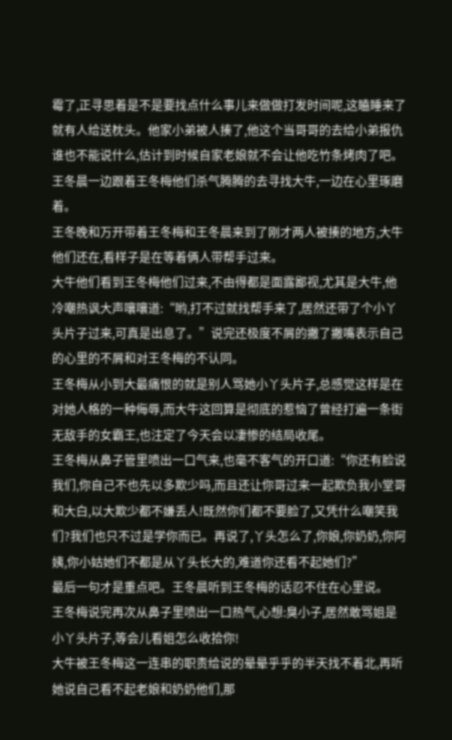霉了,正寻思着是不是要找点什么事儿来做做打发时间呢,这瞌睡来了就有人给送枕头。他家小弟被人揍了,他这个当哥哥的去给小弟报仇谁也不能说什么,估计到时候自家老娘就不会让他吃竹条烤肉了吧。
王冬晨一边跟着王冬梅他们杀气腾腾的去寻找大牛,一边在心里琢磨着。
王冬晚和万开带着王冬梅和王冬晨来到了刚才两人被揍的地方,大牛他们还在,看样子是在等着俩人带帮手过来。
大牛他们看到王冬梅他们过来,不由得都是面露鄙视,尤其是大牛,他冷嘲热讽大声嚷嚷道:“哟,打不过就找帮手来了,居然还带了个小丫头片子过来,可真是出息了。”说完还极度不屑的撇了撇嘴表示自己的心里的不屑和对王冬梅的不认同。
王冬梅从小到大最痛恨的就是别人骂她小丫头片子,总感觉这样是在对她人格的一种侮辱,而大牛这回算是彻底的惹恼了曾经打遍一条街无敌手的女霸王,也注定了今天会以凄惨的结局收尾。
王冬梅从鼻子管里喷出一口气来,也毫不客气的开口道:“你还有脸说我们,你自己不也先以多欺少吗,而且还让你哥过来一起欺负我小堂哥和大白,以大欺少都不嫌丢人!既然你们都不要脸了,又凭什么嘲笑我们?我们也只不过是学你而已。再说了,丫头怎么了,你娘,你奶奶,你阿姨,你小姑她们不都是从丫头长大的,难道你还看不起她们?”
最后一句才是重点吧。王冬晨听到王冬梅的话忍不住在心里说。
王冬梅说完再次从鼻子里喷出一口热气,心想:臭小子,居然敢骂姐是小丫头片子,等会儿看姐怎么收拾你!
大牛被王冬梅这一连串的职责给说的晕晕乎乎的半天找不着北,再听她说自己看不起老娘和奶奶他们,那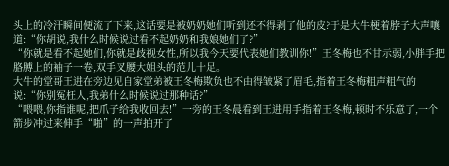头上的冷汗瞬间便流了下来,这话要是被奶奶她们听到还不得剥了他的皮?于是大牛梗着脖子大声嚷道:“你胡说,我什么时候说过看不起奶奶和我娘她们了?”
“你就是看不起她们,你就是歧视女性,所以我今天要代表她们教训你!”王冬梅也不甘示弱,小胖手把胳膊上的袖子一卷,双手叉腰大姐头的范儿十足。
大牛的堂哥王进在旁边见自家堂弟被王冬梅欺负也不由得皱紧了眉毛,指着王冬梅粗声粗气的说:“你别冤枉人,我弟什么时候说过那种话?”
“喂喂,你指谁呢,把爪子给我收回去!”一旁的王冬晨看到王进用手指着王冬梅,顿时不乐意了,一个箭步冲过来伸手“啪”的一声拍开了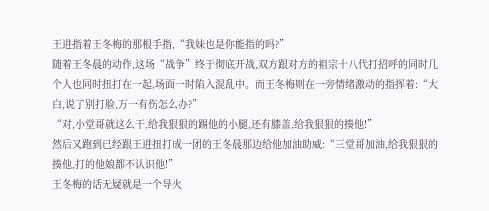王进指着王冬梅的那根手指,“我妹也是你能指的吗?”
随着王冬晨的动作,这场“战争”终于彻底开战,双方跟对方的祖宗十八代打招呼的同时几个人也同时扭打在一起,场面一时陷入混乱中。而王冬梅则在一旁情绪激动的指挥着:“大白,说了别打脸,万一有伤怎么办?”
“对,小堂哥就这么干,给我狠狠的踢他的小腿,还有膝盖,给我狠狠的揍他!”
然后又跑到已经跟王进扭打成一团的王冬晨那边给他加油助威:“三堂哥加油,给我狠狠的揍他,打的他娘都不认识他!”
王冬梅的话无疑就是一个导火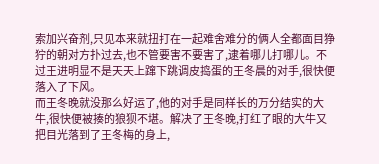索加兴奋剂,只见本来就扭打在一起难舍难分的俩人全都面目狰狞的朝对方扑过去,也不管要害不要害了,逮着哪儿打哪儿。不过王进明显不是天天上蹿下跳调皮捣蛋的王冬晨的对手,很快便落入了下风。
而王冬晚就没那么好运了,他的对手是同样长的万分结实的大牛,很快便被揍的狼狈不堪。解决了王冬晚,打红了眼的大牛又把目光落到了王冬梅的身上,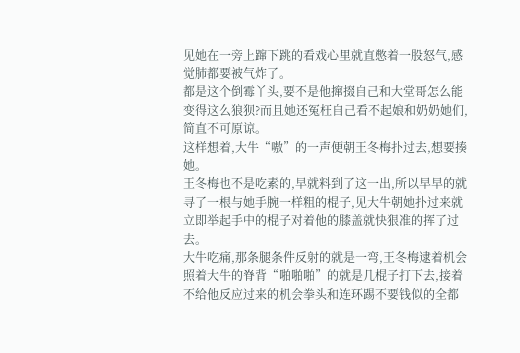见她在一旁上蹿下跳的看戏心里就直憋着一股怒气,感觉肺都要被气炸了。
都是这个倒霉丫头,要不是他撺掇自己和大堂哥怎么能变得这么狼狈?而且她还冤枉自己看不起娘和奶奶她们,简直不可原谅。
这样想着,大牛“嗷”的一声便朝王冬梅扑过去,想要揍她。
王冬梅也不是吃素的,早就料到了这一出,所以早早的就寻了一根与她手腕一样粗的棍子,见大牛朝她扑过来就立即举起手中的棍子对着他的膝盖就快狠准的挥了过去。
大牛吃痛,那条腿条件反射的就是一弯,王冬梅逮着机会照着大牛的脊背“啪啪啪”的就是几棍子打下去,接着不给他反应过来的机会拳头和连环踢不要钱似的全都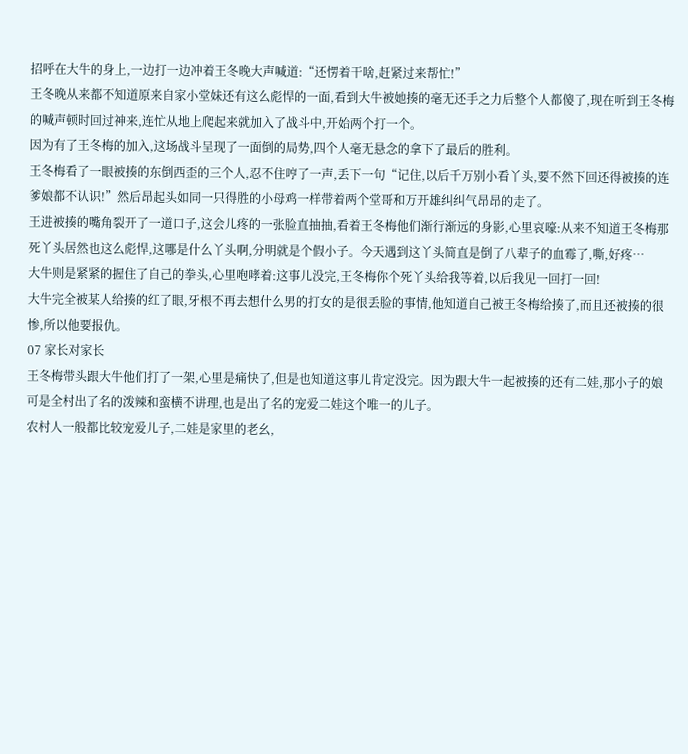招呼在大牛的身上,一边打一边冲着王冬晚大声喊道:“还愣着干啥,赶紧过来帮忙!”
王冬晚从来都不知道原来自家小堂妹还有这么彪悍的一面,看到大牛被她揍的毫无还手之力后整个人都傻了,现在听到王冬梅的喊声顿时回过神来,连忙从地上爬起来就加入了战斗中,开始两个打一个。
因为有了王冬梅的加入,这场战斗呈现了一面倒的局势,四个人毫无悬念的拿下了最后的胜利。
王冬梅看了一眼被揍的东倒西歪的三个人,忍不住哼了一声,丢下一句“记住,以后千万别小看丫头,要不然下回还得被揍的连爹娘都不认识!”然后昂起头如同一只得胜的小母鸡一样带着两个堂哥和万开雄纠纠气昂昂的走了。
王进被揍的嘴角裂开了一道口子,这会儿疼的一张脸直抽抽,看着王冬梅他们渐行渐远的身影,心里哀嚎:从来不知道王冬梅那死丫头居然也这么彪悍,这哪是什么丫头啊,分明就是个假小子。今天遇到这丫头简直是倒了八辈子的血霉了,嘶,好疼…
大牛则是紧紧的握住了自己的拳头,心里咆哮着:这事儿没完,王冬梅你个死丫头给我等着,以后我见一回打一回!
大牛完全被某人给揍的红了眼,牙根不再去想什么男的打女的是很丢脸的事情,他知道自己被王冬梅给揍了,而且还被揍的很惨,所以他要报仇。
07 家长对家长
王冬梅带头跟大牛他们打了一架,心里是痛快了,但是也知道这事儿肯定没完。因为跟大牛一起被揍的还有二娃,那小子的娘可是全村出了名的泼辣和蛮横不讲理,也是出了名的宠爱二娃这个唯一的儿子。
农村人一般都比较宠爱儿子,二娃是家里的老幺,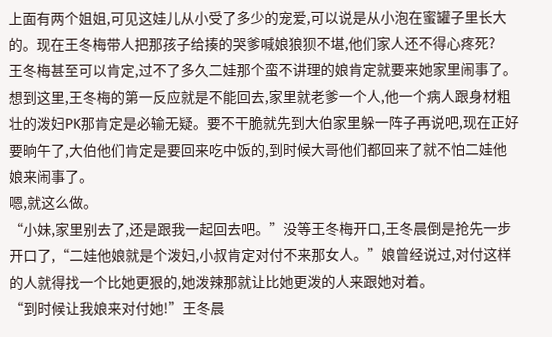上面有两个姐姐,可见这娃儿从小受了多少的宠爱,可以说是从小泡在蜜罐子里长大的。现在王冬梅带人把那孩子给揍的哭爹喊娘狼狈不堪,他们家人还不得心疼死?
王冬梅甚至可以肯定,过不了多久二娃那个蛮不讲理的娘肯定就要来她家里闹事了。
想到这里,王冬梅的第一反应就是不能回去,家里就老爹一个人,他一个病人跟身材粗壮的泼妇PK那肯定是必输无疑。要不干脆就先到大伯家里躲一阵子再说吧,现在正好要晌午了,大伯他们肯定是要回来吃中饭的,到时候大哥他们都回来了就不怕二娃他娘来闹事了。
嗯,就这么做。
“小妹,家里别去了,还是跟我一起回去吧。”没等王冬梅开口,王冬晨倒是抢先一步开口了,“二娃他娘就是个泼妇,小叔肯定对付不来那女人。”娘曾经说过,对付这样的人就得找一个比她更狠的,她泼辣那就让比她更泼的人来跟她对着。
“到时候让我娘来对付她!”王冬晨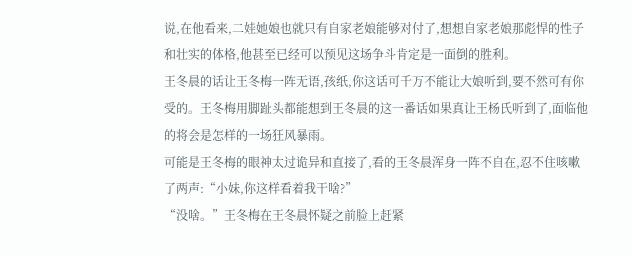说,在他看来,二娃她娘也就只有自家老娘能够对付了,想想自家老娘那彪悍的性子和壮实的体格,他甚至已经可以预见这场争斗肯定是一面倒的胜利。
王冬晨的话让王冬梅一阵无语,孩纸,你这话可千万不能让大娘听到,要不然可有你受的。王冬梅用脚趾头都能想到王冬晨的这一番话如果真让王杨氏听到了,面临他的将会是怎样的一场狂风暴雨。
可能是王冬梅的眼神太过诡异和直接了,看的王冬晨浑身一阵不自在,忍不住咳嗽了两声:“小妹,你这样看着我干啥?”
“没啥。”王冬梅在王冬晨怀疑之前脸上赶紧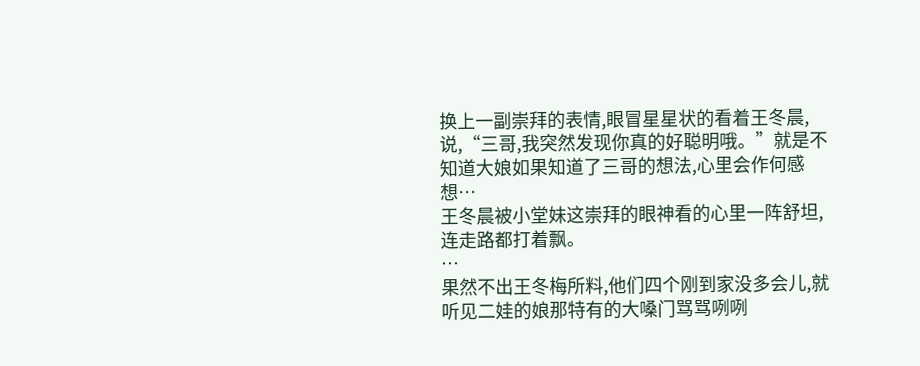换上一副崇拜的表情,眼冒星星状的看着王冬晨,说,“三哥,我突然发现你真的好聪明哦。”就是不知道大娘如果知道了三哥的想法,心里会作何感想…
王冬晨被小堂妹这崇拜的眼神看的心里一阵舒坦,连走路都打着飘。
…
果然不出王冬梅所料,他们四个刚到家没多会儿,就听见二娃的娘那特有的大嗓门骂骂咧咧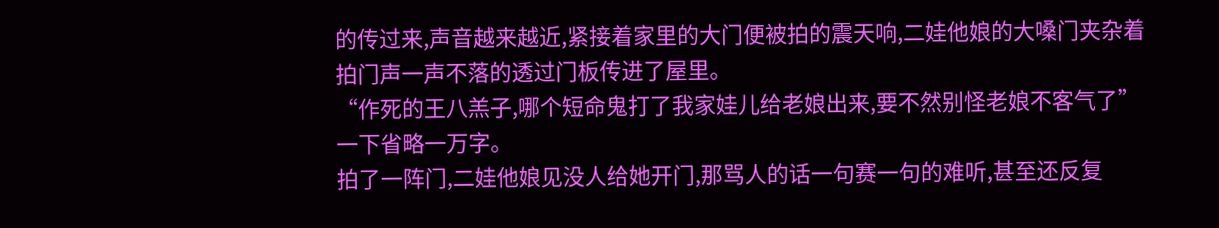的传过来,声音越来越近,紧接着家里的大门便被拍的震天响,二娃他娘的大嗓门夹杂着拍门声一声不落的透过门板传进了屋里。
“作死的王八羔子,哪个短命鬼打了我家娃儿给老娘出来,要不然别怪老娘不客气了”一下省略一万字。
拍了一阵门,二娃他娘见没人给她开门,那骂人的话一句赛一句的难听,甚至还反复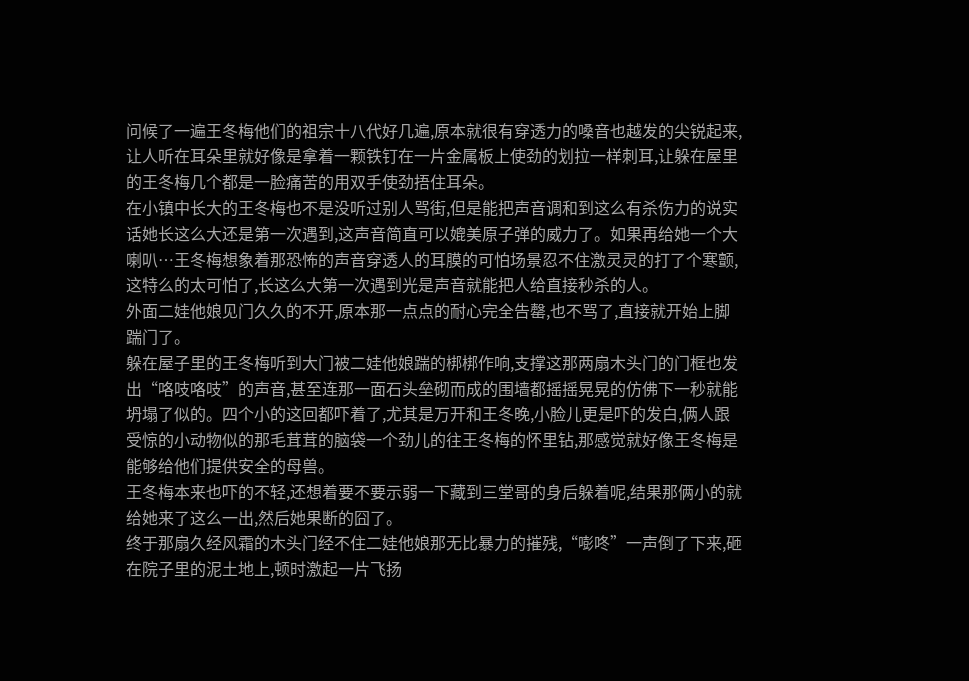问候了一遍王冬梅他们的祖宗十八代好几遍,原本就很有穿透力的嗓音也越发的尖锐起来,让人听在耳朵里就好像是拿着一颗铁钉在一片金属板上使劲的划拉一样刺耳,让躲在屋里的王冬梅几个都是一脸痛苦的用双手使劲捂住耳朵。
在小镇中长大的王冬梅也不是没听过别人骂街,但是能把声音调和到这么有杀伤力的说实话她长这么大还是第一次遇到,这声音简直可以媲美原子弹的威力了。如果再给她一个大喇叭…王冬梅想象着那恐怖的声音穿透人的耳膜的可怕场景忍不住激灵灵的打了个寒颤,这特么的太可怕了,长这么大第一次遇到光是声音就能把人给直接秒杀的人。
外面二娃他娘见门久久的不开,原本那一点点的耐心完全告罄,也不骂了,直接就开始上脚踹门了。
躲在屋子里的王冬梅听到大门被二娃他娘踹的梆梆作响,支撑这那两扇木头门的门框也发出“咯吱咯吱”的声音,甚至连那一面石头垒砌而成的围墙都摇摇晃晃的仿佛下一秒就能坍塌了似的。四个小的这回都吓着了,尤其是万开和王冬晚,小脸儿更是吓的发白,俩人跟受惊的小动物似的那毛茸茸的脑袋一个劲儿的往王冬梅的怀里钻,那感觉就好像王冬梅是能够给他们提供安全的母兽。
王冬梅本来也吓的不轻,还想着要不要示弱一下藏到三堂哥的身后躲着呢,结果那俩小的就给她来了这么一出,然后她果断的囧了。
终于那扇久经风霜的木头门经不住二娃他娘那无比暴力的摧残,“嘭咚”一声倒了下来,砸在院子里的泥土地上,顿时激起一片飞扬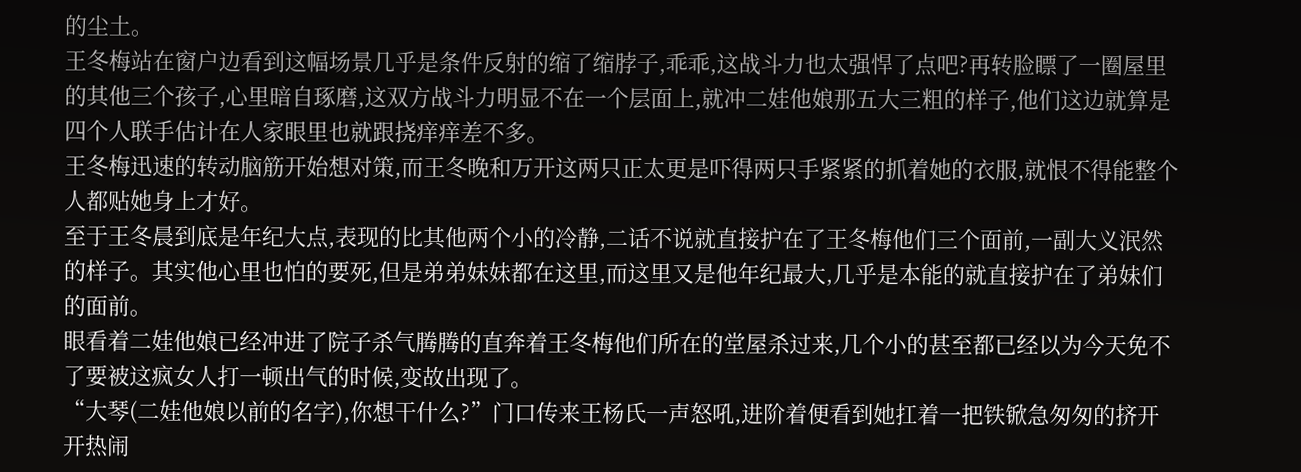的尘土。
王冬梅站在窗户边看到这幅场景几乎是条件反射的缩了缩脖子,乖乖,这战斗力也太强悍了点吧?再转脸瞟了一圈屋里的其他三个孩子,心里暗自琢磨,这双方战斗力明显不在一个层面上,就冲二娃他娘那五大三粗的样子,他们这边就算是四个人联手估计在人家眼里也就跟挠痒痒差不多。
王冬梅迅速的转动脑筋开始想对策,而王冬晚和万开这两只正太更是吓得两只手紧紧的抓着她的衣服,就恨不得能整个人都贴她身上才好。
至于王冬晨到底是年纪大点,表现的比其他两个小的冷静,二话不说就直接护在了王冬梅他们三个面前,一副大义泯然的样子。其实他心里也怕的要死,但是弟弟妹妹都在这里,而这里又是他年纪最大,几乎是本能的就直接护在了弟妹们的面前。
眼看着二娃他娘已经冲进了院子杀气腾腾的直奔着王冬梅他们所在的堂屋杀过来,几个小的甚至都已经以为今天免不了要被这疯女人打一顿出气的时候,变故出现了。
“大琴(二娃他娘以前的名字),你想干什么?”门口传来王杨氏一声怒吼,进阶着便看到她扛着一把铁锨急匆匆的挤开开热闹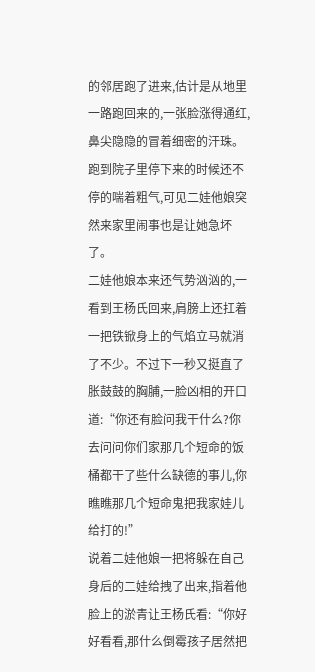的邻居跑了进来,估计是从地里一路跑回来的,一张脸涨得通红,鼻尖隐隐的冒着细密的汗珠。跑到院子里停下来的时候还不停的喘着粗气,可见二娃他娘突然来家里闹事也是让她急坏了。
二娃他娘本来还气势汹汹的,一看到王杨氏回来,肩膀上还扛着一把铁锨身上的气焰立马就消了不少。不过下一秒又挺直了胀鼓鼓的胸脯,一脸凶相的开口道:“你还有脸问我干什么?你去问问你们家那几个短命的饭桶都干了些什么缺德的事儿,你瞧瞧那几个短命鬼把我家娃儿给打的!”
说着二娃他娘一把将躲在自己身后的二娃给拽了出来,指着他脸上的淤青让王杨氏看:“你好好看看,那什么倒霉孩子居然把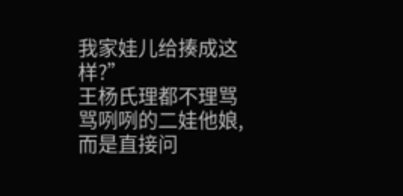我家娃儿给揍成这样?”
王杨氏理都不理骂骂咧咧的二娃他娘,而是直接问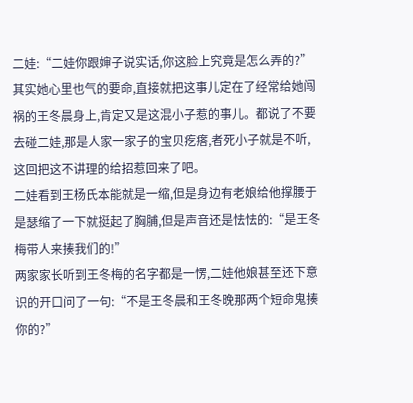二娃:“二娃你跟婶子说实话,你这脸上究竟是怎么弄的?”其实她心里也气的要命,直接就把这事儿定在了经常给她闯祸的王冬晨身上,肯定又是这混小子惹的事儿。都说了不要去碰二娃,那是人家一家子的宝贝疙瘩,者死小子就是不听,这回把这不讲理的给招惹回来了吧。
二娃看到王杨氏本能就是一缩,但是身边有老娘给他撑腰于是瑟缩了一下就挺起了胸脯,但是声音还是怯怯的:“是王冬梅带人来揍我们的!”
两家家长听到王冬梅的名字都是一愣,二娃他娘甚至还下意识的开口问了一句:“不是王冬晨和王冬晚那两个短命鬼揍你的?”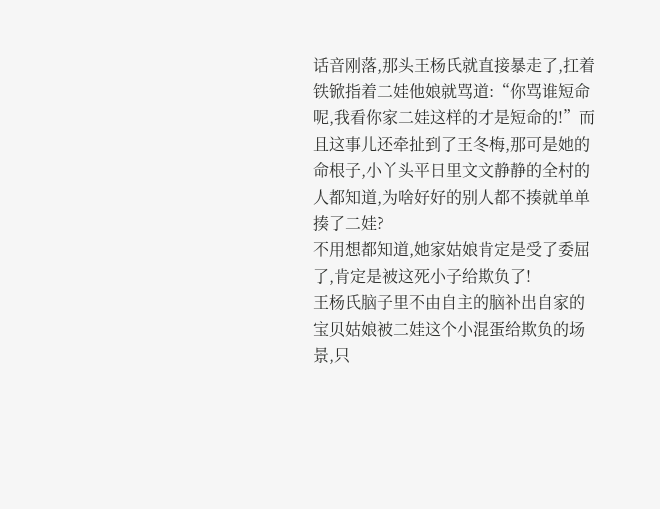话音刚落,那头王杨氏就直接暴走了,扛着铁锨指着二娃他娘就骂道:“你骂谁短命呢,我看你家二娃这样的才是短命的!”而且这事儿还牵扯到了王冬梅,那可是她的命根子,小丫头平日里文文静静的全村的人都知道,为啥好好的别人都不揍就单单揍了二娃?
不用想都知道,她家姑娘肯定是受了委屈了,肯定是被这死小子给欺负了!
王杨氏脑子里不由自主的脑补出自家的宝贝姑娘被二娃这个小混蛋给欺负的场景,只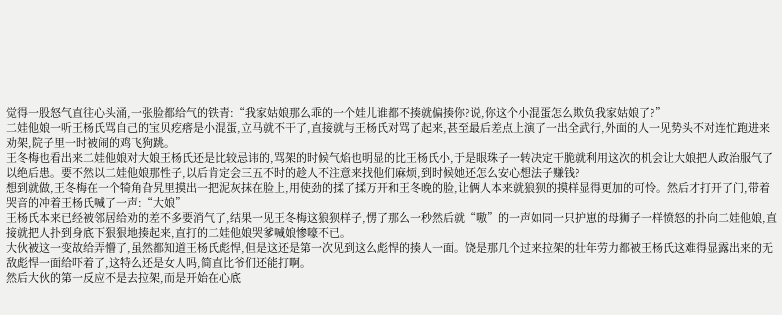觉得一股怒气直往心头涌,一张脸都给气的铁青:“我家姑娘那么乖的一个娃儿谁都不揍就偏揍你?说,你这个小混蛋怎么欺负我家姑娘了?”
二娃他娘一听王杨氏骂自己的宝贝疙瘩是小混蛋,立马就不干了,直接就与王杨氏对骂了起来,甚至最后差点上演了一出全武行,外面的人一见势头不对连忙跑进来劝架,院子里一时被闹的鸡飞狗跳。
王冬梅也看出来二娃他娘对大娘王杨氏还是比较忌讳的,骂架的时候气焰也明显的比王杨氏小,于是眼珠子一转决定干脆就利用这次的机会让大娘把人政治服气了以绝后患。要不然以二娃他娘那性子,以后肯定会三五不时的趁人不注意来找他们麻烦,到时候她还怎么安心想法子赚钱?
想到就做,王冬梅在一个犄角旮旯里摸出一把泥灰抹在脸上,用使劲的揉了揉万开和王冬晚的脸,让俩人本来就狼狈的摸样显得更加的可怜。然后才打开了门,带着哭音的冲着王杨氏喊了一声:“大娘”
王杨氏本来已经被邻居给劝的差不多要消气了,结果一见王冬梅这狼狈样子,愣了那么一秒然后就“嗷”的一声如同一只护崽的母狮子一样愤怒的扑向二娃他娘,直接就把人扑到身底下狠狠地揍起来,直打的二娃他娘哭爹喊娘惨嚎不已。
大伙被这一变故给弄懵了,虽然都知道王杨氏彪悍,但是这还是第一次见到这么彪悍的揍人一面。饶是那几个过来拉架的壮年劳力都被王杨氏这难得显露出来的无敌彪悍一面给吓着了,这特么还是女人吗,简直比爷们还能打啊。
然后大伙的第一反应不是去拉架,而是开始在心底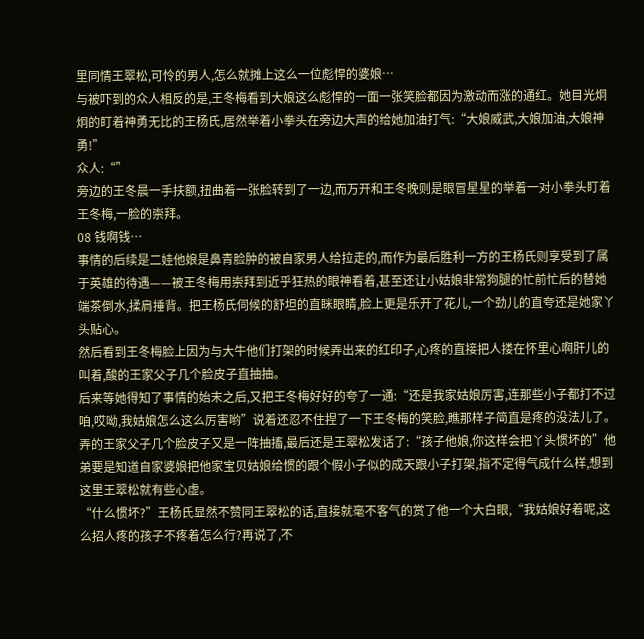里同情王翠松,可怜的男人,怎么就摊上这么一位彪悍的婆娘…
与被吓到的众人相反的是,王冬梅看到大娘这么彪悍的一面一张笑脸都因为激动而涨的通红。她目光炯炯的盯着神勇无比的王杨氏,居然举着小拳头在旁边大声的给她加油打气:“大娘威武,大娘加油,大娘神勇!”
众人:“”
旁边的王冬晨一手扶额,扭曲着一张脸转到了一边,而万开和王冬晚则是眼冒星星的举着一对小拳头盯着王冬梅,一脸的崇拜。
08 钱啊钱…
事情的后续是二娃他娘是鼻青脸肿的被自家男人给拉走的,而作为最后胜利一方的王杨氏则享受到了属于英雄的待遇——被王冬梅用崇拜到近乎狂热的眼神看着,甚至还让小姑娘非常狗腿的忙前忙后的替她端茶倒水,揉肩捶背。把王杨氏伺候的舒坦的直眯眼睛,脸上更是乐开了花儿,一个劲儿的直夸还是她家丫头贴心。
然后看到王冬梅脸上因为与大牛他们打架的时候弄出来的红印子,心疼的直接把人搂在怀里心啊肝儿的叫着,酸的王家父子几个脸皮子直抽抽。
后来等她得知了事情的始末之后,又把王冬梅好好的夸了一通:“还是我家姑娘厉害,连那些小子都打不过咱,哎呦,我姑娘怎么这么厉害哟”说着还忍不住捏了一下王冬梅的笑脸,瞧那样子简直是疼的没法儿了。
弄的王家父子几个脸皮子又是一阵抽搐,最后还是王翠松发话了:“孩子他娘,你这样会把丫头惯坏的”他弟要是知道自家婆娘把他家宝贝姑娘给惯的跟个假小子似的成天跟小子打架,指不定得气成什么样,想到这里王翠松就有些心虚。
“什么惯坏?”王杨氏显然不赞同王翠松的话,直接就毫不客气的赏了他一个大白眼,“我姑娘好着呢,这么招人疼的孩子不疼着怎么行?再说了,不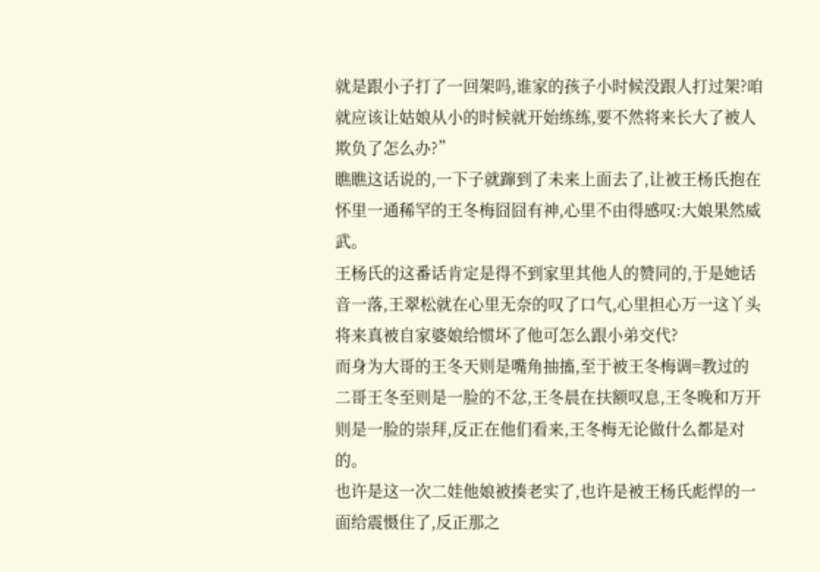就是跟小子打了一回架吗,谁家的孩子小时候没跟人打过架?咱就应该让姑娘从小的时候就开始练练,要不然将来长大了被人欺负了怎么办?”
瞧瞧这话说的,一下子就蹿到了未来上面去了,让被王杨氏抱在怀里一通稀罕的王冬梅囧囧有神,心里不由得感叹:大娘果然威武。
王杨氏的这番话肯定是得不到家里其他人的赞同的,于是她话音一落,王翠松就在心里无奈的叹了口气,心里担心万一这丫头将来真被自家婆娘给惯坏了他可怎么跟小弟交代?
而身为大哥的王冬天则是嘴角抽搐,至于被王冬梅调=教过的二哥王冬至则是一脸的不忿,王冬晨在扶额叹息,王冬晚和万开则是一脸的崇拜,反正在他们看来,王冬梅无论做什么都是对的。
也许是这一次二娃他娘被揍老实了,也许是被王杨氏彪悍的一面给震慑住了,反正那之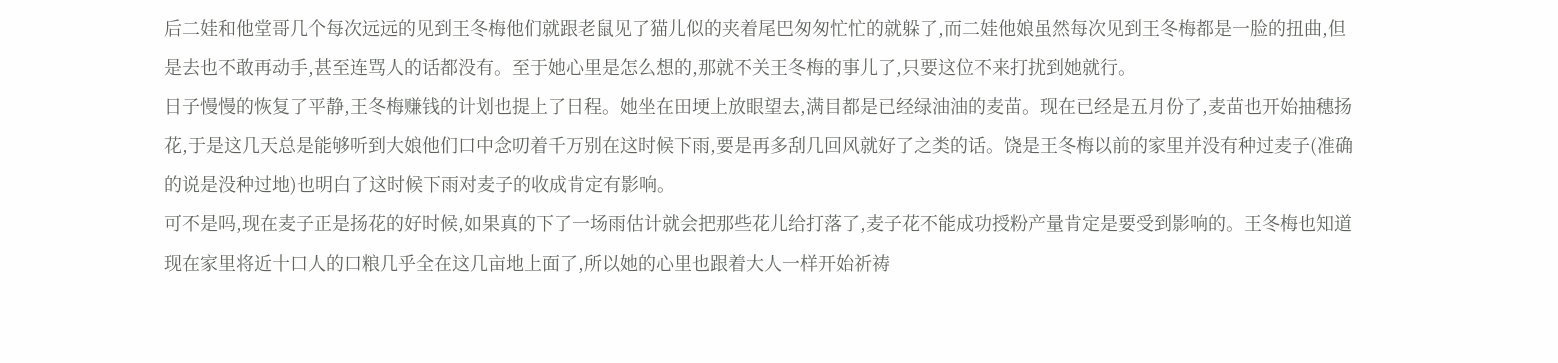后二娃和他堂哥几个每次远远的见到王冬梅他们就跟老鼠见了猫儿似的夹着尾巴匆匆忙忙的就躲了,而二娃他娘虽然每次见到王冬梅都是一脸的扭曲,但是去也不敢再动手,甚至连骂人的话都没有。至于她心里是怎么想的,那就不关王冬梅的事儿了,只要这位不来打扰到她就行。
日子慢慢的恢复了平静,王冬梅赚钱的计划也提上了日程。她坐在田埂上放眼望去,满目都是已经绿油油的麦苗。现在已经是五月份了,麦苗也开始抽穗扬花,于是这几天总是能够听到大娘他们口中念叨着千万别在这时候下雨,要是再多刮几回风就好了之类的话。饶是王冬梅以前的家里并没有种过麦子(准确的说是没种过地)也明白了这时候下雨对麦子的收成肯定有影响。
可不是吗,现在麦子正是扬花的好时候,如果真的下了一场雨估计就会把那些花儿给打落了,麦子花不能成功授粉产量肯定是要受到影响的。王冬梅也知道现在家里将近十口人的口粮几乎全在这几亩地上面了,所以她的心里也跟着大人一样开始祈祷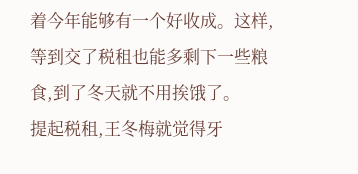着今年能够有一个好收成。这样,等到交了税租也能多剩下一些粮食,到了冬天就不用挨饿了。
提起税租,王冬梅就觉得牙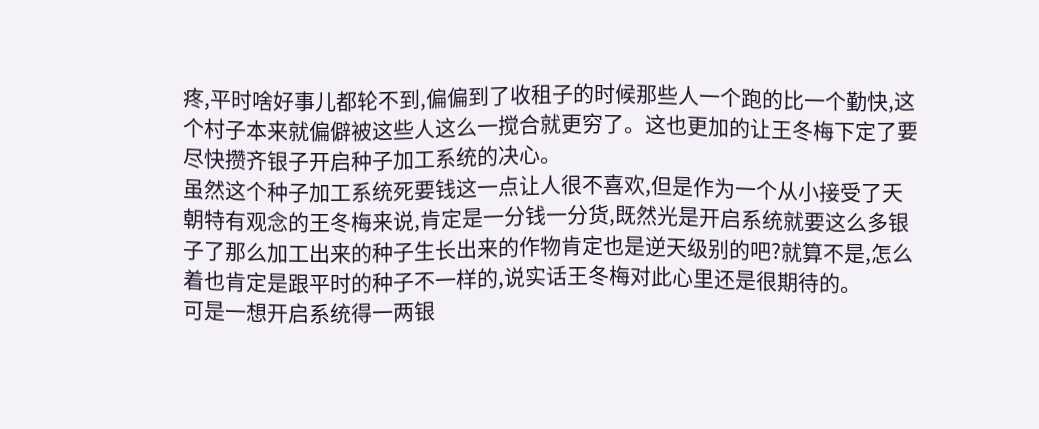疼,平时啥好事儿都轮不到,偏偏到了收租子的时候那些人一个跑的比一个勤快,这个村子本来就偏僻被这些人这么一搅合就更穷了。这也更加的让王冬梅下定了要尽快攒齐银子开启种子加工系统的决心。
虽然这个种子加工系统死要钱这一点让人很不喜欢,但是作为一个从小接受了天朝特有观念的王冬梅来说,肯定是一分钱一分货,既然光是开启系统就要这么多银子了那么加工出来的种子生长出来的作物肯定也是逆天级别的吧?就算不是,怎么着也肯定是跟平时的种子不一样的,说实话王冬梅对此心里还是很期待的。
可是一想开启系统得一两银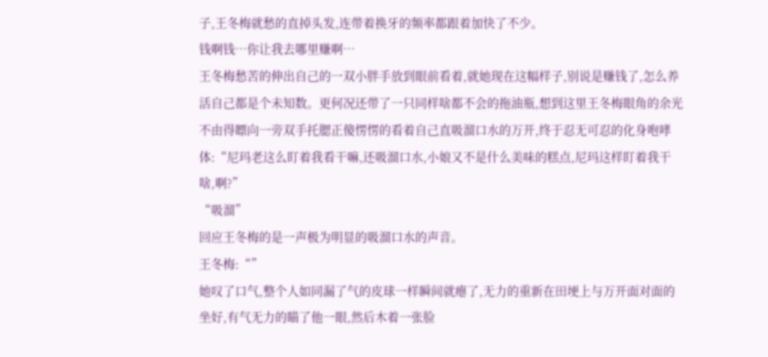子,王冬梅就愁的直掉头发,连带着换牙的频率都跟着加快了不少。
钱啊钱…你让我去哪里赚啊…
王冬梅愁苦的伸出自己的一双小胖手放到眼前看着,就她现在这幅样子,别说是赚钱了,怎么养活自己都是个未知数。更何况还带了一只同样啥都不会的拖油瓶,想到这里王冬梅眼角的余光不由得瞟向一旁双手托腮正傻愣愣的看着自己直吸溜口水的万开,终于忍无可忍的化身咆哮体:“尼玛老这么盯着我看干嘛,还吸溜口水,小娘又不是什么美味的糕点,尼玛这样盯着我干啥,啊?”
“吸溜”
回应王冬梅的是一声极为明显的吸溜口水的声音。
王冬梅:“”
她叹了口气,整个人如同漏了气的皮球一样瞬间就瘪了,无力的重新在田埂上与万开面对面的坐好,有气无力的瞄了他一眼,然后木着一张脸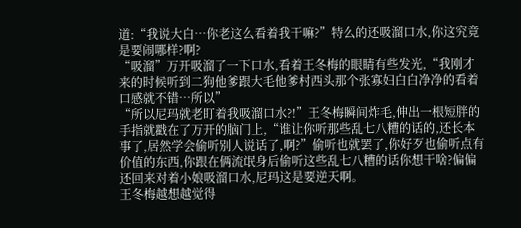道:“我说大白…你老这么看着我干嘛?”特么的还吸溜口水,你这究竟是要闹哪样?啊?
“吸溜”万开吸溜了一下口水,看着王冬梅的眼睛有些发光,“我刚才来的时候听到二狗他爹跟大毛他爹村西头那个张寡妇白白净净的看着口感就不错…所以”
“所以尼玛就老盯着我吸溜口水?!”王冬梅瞬间炸毛,伸出一根短胖的手指就戳在了万开的脑门上,“谁让你听那些乱七八糟的话的,还长本事了,居然学会偷听别人说话了,啊?”偷听也就罢了,你好歹也偷听点有价值的东西,你跟在俩流氓身后偷听这些乱七八糟的话你想干啥?偏偏还回来对着小娘吸溜口水,尼玛这是要逆天啊。
王冬梅越想越觉得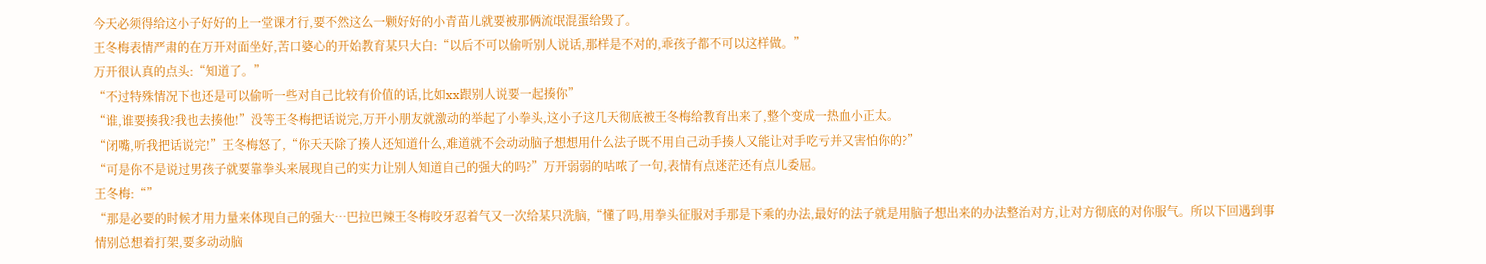今天必须得给这小子好好的上一堂课才行,要不然这么一颗好好的小青苗儿就要被那俩流氓混蛋给毁了。
王冬梅表情严肃的在万开对面坐好,苦口婆心的开始教育某只大白:“以后不可以偷听别人说话,那样是不对的,乖孩子都不可以这样做。”
万开很认真的点头:“知道了。”
“不过特殊情况下也还是可以偷听一些对自己比较有价值的话,比如xx跟别人说要一起揍你”
“谁,谁要揍我?我也去揍他!”没等王冬梅把话说完,万开小朋友就激动的举起了小拳头,这小子这几天彻底被王冬梅给教育出来了,整个变成一热血小正太。
“闭嘴,听我把话说完!”王冬梅怒了,“你天天除了揍人还知道什么,难道就不会动动脑子想想用什么法子既不用自己动手揍人又能让对手吃亏并又害怕你的?”
“可是你不是说过男孩子就要靠拳头来展现自己的实力让别人知道自己的强大的吗?”万开弱弱的咕哝了一句,表情有点迷茫还有点儿委屈。
王冬梅:“”
“那是必要的时候才用力量来体现自己的强大…巴拉巴辣王冬梅咬牙忍着气又一次给某只洗脑,“懂了吗,用拳头征服对手那是下乘的办法,最好的法子就是用脑子想出来的办法整治对方,让对方彻底的对你服气。所以下回遇到事情别总想着打架,要多动动脑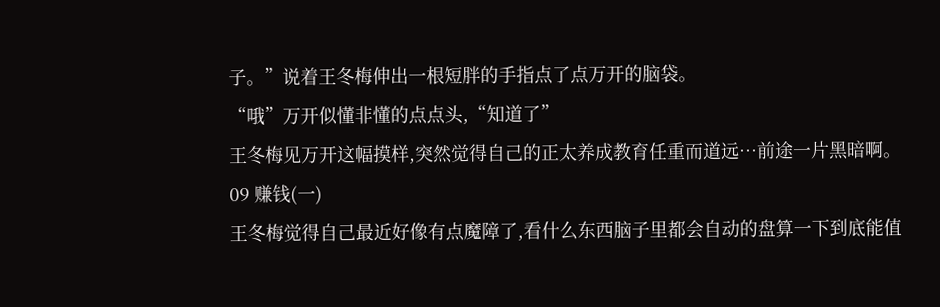子。”说着王冬梅伸出一根短胖的手指点了点万开的脑袋。
“哦”万开似懂非懂的点点头,“知道了”
王冬梅见万开这幅摸样,突然觉得自己的正太养成教育任重而道远…前途一片黑暗啊。
09 赚钱(一)
王冬梅觉得自己最近好像有点魔障了,看什么东西脑子里都会自动的盘算一下到底能值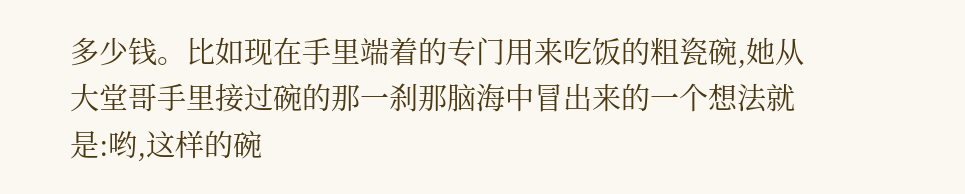多少钱。比如现在手里端着的专门用来吃饭的粗瓷碗,她从大堂哥手里接过碗的那一刹那脑海中冒出来的一个想法就是:哟,这样的碗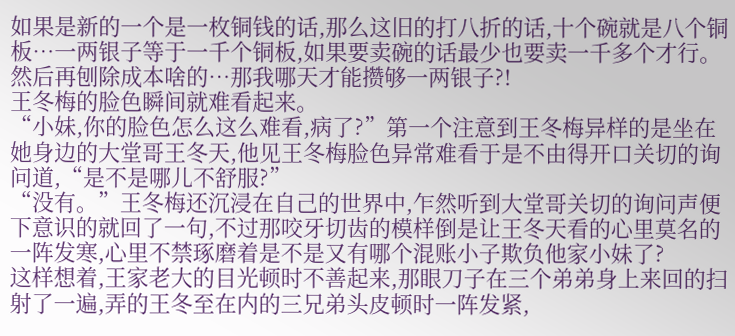如果是新的一个是一枚铜钱的话,那么这旧的打八折的话,十个碗就是八个铜板…一两银子等于一千个铜板,如果要卖碗的话最少也要卖一千多个才行。
然后再刨除成本啥的…那我哪天才能攒够一两银子?!
王冬梅的脸色瞬间就难看起来。
“小妹,你的脸色怎么这么难看,病了?”第一个注意到王冬梅异样的是坐在她身边的大堂哥王冬天,他见王冬梅脸色异常难看于是不由得开口关切的询问道,“是不是哪儿不舒服?”
“没有。”王冬梅还沉浸在自己的世界中,乍然听到大堂哥关切的询问声便下意识的就回了一句,不过那咬牙切齿的模样倒是让王冬天看的心里莫名的一阵发寒,心里不禁琢磨着是不是又有哪个混账小子欺负他家小妹了?
这样想着,王家老大的目光顿时不善起来,那眼刀子在三个弟弟身上来回的扫射了一遍,弄的王冬至在内的三兄弟头皮顿时一阵发紧,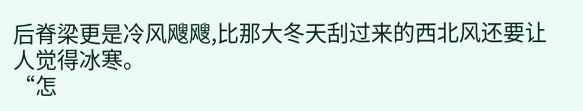后脊梁更是冷风飕飕,比那大冬天刮过来的西北风还要让人觉得冰寒。
“怎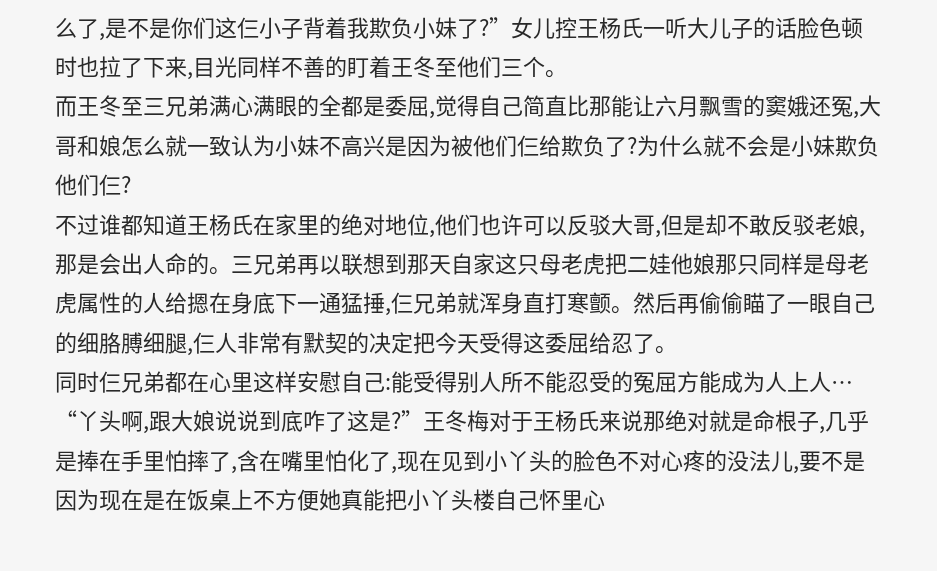么了,是不是你们这仨小子背着我欺负小妹了?”女儿控王杨氏一听大儿子的话脸色顿时也拉了下来,目光同样不善的盯着王冬至他们三个。
而王冬至三兄弟满心满眼的全都是委屈,觉得自己简直比那能让六月飘雪的窦娥还冤,大哥和娘怎么就一致认为小妹不高兴是因为被他们仨给欺负了?为什么就不会是小妹欺负他们仨?
不过谁都知道王杨氏在家里的绝对地位,他们也许可以反驳大哥,但是却不敢反驳老娘,那是会出人命的。三兄弟再以联想到那天自家这只母老虎把二娃他娘那只同样是母老虎属性的人给摁在身底下一通猛捶,仨兄弟就浑身直打寒颤。然后再偷偷瞄了一眼自己的细胳膊细腿,仨人非常有默契的决定把今天受得这委屈给忍了。
同时仨兄弟都在心里这样安慰自己:能受得别人所不能忍受的冤屈方能成为人上人…
“丫头啊,跟大娘说说到底咋了这是?”王冬梅对于王杨氏来说那绝对就是命根子,几乎是捧在手里怕摔了,含在嘴里怕化了,现在见到小丫头的脸色不对心疼的没法儿,要不是因为现在是在饭桌上不方便她真能把小丫头楼自己怀里心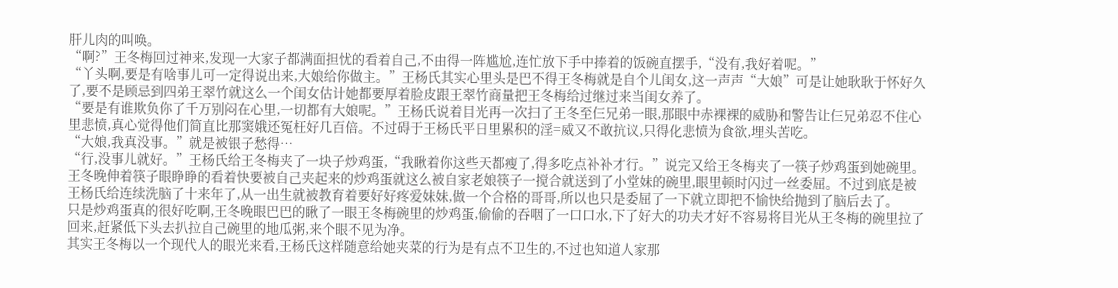肝儿肉的叫唤。
“啊?”王冬梅回过神来,发现一大家子都满面担忧的看着自己,不由得一阵尴尬,连忙放下手中捧着的饭碗直摆手,“没有,我好着呢。”
“丫头啊,要是有啥事儿可一定得说出来,大娘给你做主。”王杨氏其实心里头是巴不得王冬梅就是自个儿闺女,这一声声“大娘”可是让她耿耿于怀好久了,要不是顾忌到四弟王翠竹就这么一个闺女估计她都要厚着脸皮跟王翠竹商量把王冬梅给过继过来当闺女养了。
“要是有谁欺负你了千万别闷在心里,一切都有大娘呢。”王杨氏说着目光再一次扫了王冬至仨兄弟一眼,那眼中赤裸裸的威胁和警告让仨兄弟忍不住心里悲愤,真心觉得他们简直比那窦娥还冤枉好几百倍。不过碍于王杨氏平日里累积的淫=威又不敢抗议,只得化悲愤为食欲,埋头苦吃。
“大娘,我真没事。”就是被银子愁得…
“行,没事儿就好。”王杨氏给王冬梅夹了一块子炒鸡蛋,“我瞅着你这些天都瘦了,得多吃点补补才行。”说完又给王冬梅夹了一筷子炒鸡蛋到她碗里。
王冬晚伸着筷子眼睁睁的看着快要被自己夹起来的炒鸡蛋就这么被自家老娘筷子一搅合就送到了小堂妹的碗里,眼里顿时闪过一丝委屈。不过到底是被王杨氏给连续洗脑了十来年了,从一出生就被教育着要好好疼爱妹妹,做一个合格的哥哥,所以也只是委屈了一下就立即把不愉快给抛到了脑后去了。
只是炒鸡蛋真的很好吃啊,王冬晚眼巴巴的瞅了一眼王冬梅碗里的炒鸡蛋,偷偷的吞咽了一口口水,下了好大的功夫才好不容易将目光从王冬梅的碗里拉了回来,赶紧低下头去扒拉自己碗里的地瓜粥,来个眼不见为净。
其实王冬梅以一个现代人的眼光来看,王杨氏这样随意给她夹菜的行为是有点不卫生的,不过也知道人家那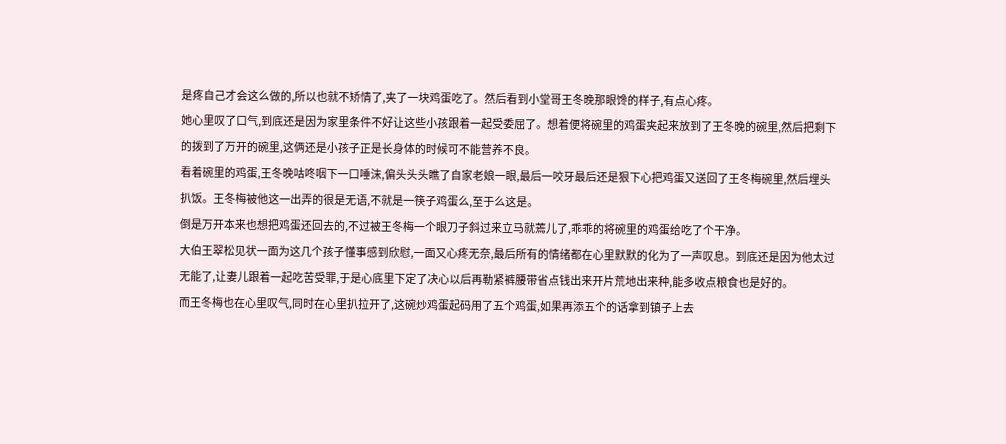是疼自己才会这么做的,所以也就不矫情了,夹了一块鸡蛋吃了。然后看到小堂哥王冬晚那眼馋的样子,有点心疼。
她心里叹了口气,到底还是因为家里条件不好让这些小孩跟着一起受委屈了。想着便将碗里的鸡蛋夹起来放到了王冬晚的碗里,然后把剩下的拨到了万开的碗里,这俩还是小孩子正是长身体的时候可不能营养不良。
看着碗里的鸡蛋,王冬晚咕咚咽下一口唾沫,偏头头头瞧了自家老娘一眼,最后一咬牙最后还是狠下心把鸡蛋又送回了王冬梅碗里,然后埋头扒饭。王冬梅被他这一出弄的很是无语,不就是一筷子鸡蛋么,至于么这是。
倒是万开本来也想把鸡蛋还回去的,不过被王冬梅一个眼刀子斜过来立马就蔫儿了,乖乖的将碗里的鸡蛋给吃了个干净。
大伯王翠松见状一面为这几个孩子懂事感到欣慰,一面又心疼无奈,最后所有的情绪都在心里默默的化为了一声叹息。到底还是因为他太过无能了,让妻儿跟着一起吃苦受罪,于是心底里下定了决心以后再勒紧裤腰带省点钱出来开片荒地出来种,能多收点粮食也是好的。
而王冬梅也在心里叹气,同时在心里扒拉开了,这碗炒鸡蛋起码用了五个鸡蛋,如果再添五个的话拿到镇子上去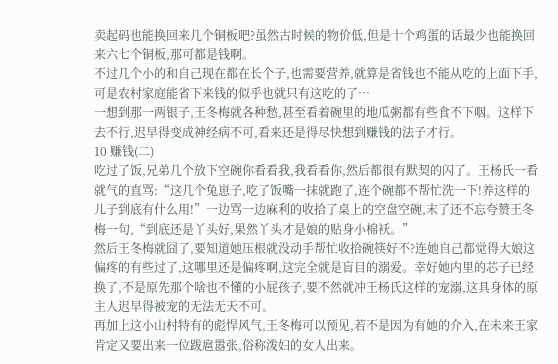卖起码也能换回来几个铜板吧?虽然古时候的物价低,但是十个鸡蛋的话最少也能换回来六七个铜板,那可都是钱啊。
不过几个小的和自己现在都在长个子,也需要营养,就算是省钱也不能从吃的上面下手,可是农村家庭能省下来钱的似乎也就只有这吃的了…
一想到那一两银子,王冬梅就各种愁,甚至看着碗里的地瓜粥都有些食不下咽。这样下去不行,迟早得变成神经病不可,看来还是得尽快想到赚钱的法子才行。
10 赚钱(二)
吃过了饭,兄弟几个放下空碗你看看我,我看看你,然后都很有默契的闪了。王杨氏一看就气的直骂:“这几个兔崽子,吃了饭嘴一抹就跑了,连个碗都不帮忙洗一下!养这样的儿子到底有什么用!”一边骂一边麻利的收拾了桌上的空盘空碗,末了还不忘夸赞王冬梅一句,“到底还是丫头好,果然丫头才是娘的贴身小棉袄。”
然后王冬梅就囧了,要知道她压根就没动手帮忙收拾碗筷好不?连她自己都觉得大娘这偏疼的有些过了,这哪里还是偏疼啊,这完全就是盲目的溺爱。幸好她内里的芯子已经换了,不是原先那个啥也不懂的小屁孩子,要不然就冲王杨氏这样的宠溺,这具身体的原主人迟早得被宠的无法无天不可。
再加上这小山村特有的彪悍风气,王冬梅可以预见,若不是因为有她的介入,在未来王家肯定又要出来一位跋扈嚣张,俗称泼妇的女人出来。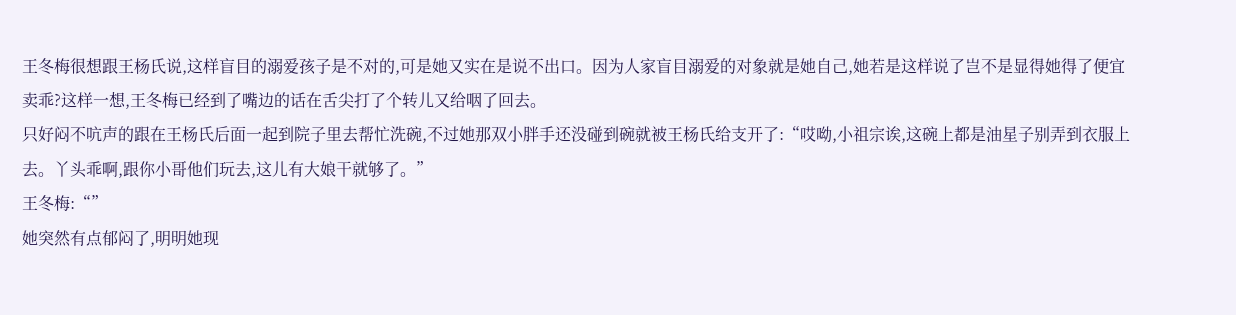王冬梅很想跟王杨氏说,这样盲目的溺爱孩子是不对的,可是她又实在是说不出口。因为人家盲目溺爱的对象就是她自己,她若是这样说了岂不是显得她得了便宜卖乖?这样一想,王冬梅已经到了嘴边的话在舌尖打了个转儿又给咽了回去。
只好闷不吭声的跟在王杨氏后面一起到院子里去帮忙洗碗,不过她那双小胖手还没碰到碗就被王杨氏给支开了:“哎呦,小祖宗诶,这碗上都是油星子别弄到衣服上去。丫头乖啊,跟你小哥他们玩去,这儿有大娘干就够了。”
王冬梅:“”
她突然有点郁闷了,明明她现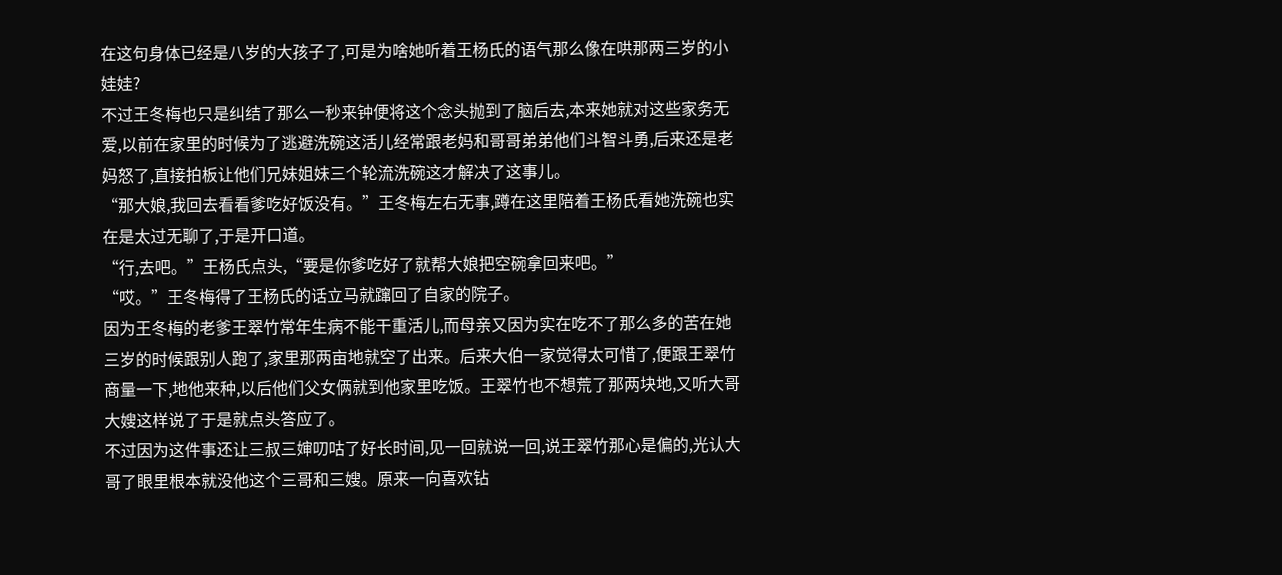在这句身体已经是八岁的大孩子了,可是为啥她听着王杨氏的语气那么像在哄那两三岁的小娃娃?
不过王冬梅也只是纠结了那么一秒来钟便将这个念头抛到了脑后去,本来她就对这些家务无爱,以前在家里的时候为了逃避洗碗这活儿经常跟老妈和哥哥弟弟他们斗智斗勇,后来还是老妈怒了,直接拍板让他们兄妹姐妹三个轮流洗碗这才解决了这事儿。
“那大娘,我回去看看爹吃好饭没有。”王冬梅左右无事,蹲在这里陪着王杨氏看她洗碗也实在是太过无聊了,于是开口道。
“行,去吧。”王杨氏点头,“要是你爹吃好了就帮大娘把空碗拿回来吧。”
“哎。”王冬梅得了王杨氏的话立马就蹿回了自家的院子。
因为王冬梅的老爹王翠竹常年生病不能干重活儿,而母亲又因为实在吃不了那么多的苦在她三岁的时候跟别人跑了,家里那两亩地就空了出来。后来大伯一家觉得太可惜了,便跟王翠竹商量一下,地他来种,以后他们父女俩就到他家里吃饭。王翠竹也不想荒了那两块地,又听大哥大嫂这样说了于是就点头答应了。
不过因为这件事还让三叔三婶叨咕了好长时间,见一回就说一回,说王翠竹那心是偏的,光认大哥了眼里根本就没他这个三哥和三嫂。原来一向喜欢钻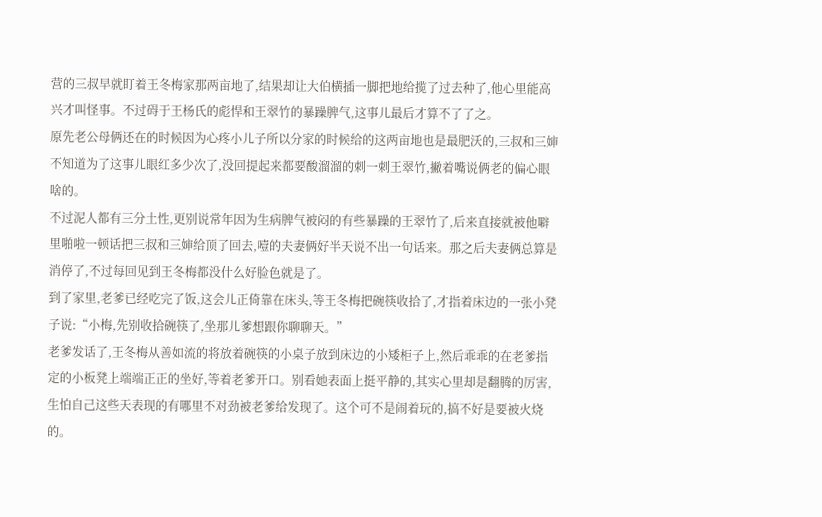营的三叔早就盯着王冬梅家那两亩地了,结果却让大伯横插一脚把地给揽了过去种了,他心里能高兴才叫怪事。不过碍于王杨氏的彪悍和王翠竹的暴躁脾气,这事儿最后才算不了了之。
原先老公母俩还在的时候因为心疼小儿子所以分家的时候给的这两亩地也是最肥沃的,三叔和三婶不知道为了这事儿眼红多少次了,没回提起来都要酸溜溜的刺一刺王翠竹,撇着嘴说俩老的偏心眼啥的。
不过泥人都有三分土性,更别说常年因为生病脾气被闷的有些暴躁的王翠竹了,后来直接就被他噼里啪啦一顿话把三叔和三婶给顶了回去,噎的夫妻俩好半天说不出一句话来。那之后夫妻俩总算是消停了,不过每回见到王冬梅都没什么好脸色就是了。
到了家里,老爹已经吃完了饭,这会儿正倚靠在床头,等王冬梅把碗筷收拾了,才指着床边的一张小凳子说:“小梅,先别收拾碗筷了,坐那儿爹想跟你聊聊天。”
老爹发话了,王冬梅从善如流的将放着碗筷的小桌子放到床边的小矮柜子上,然后乖乖的在老爹指定的小板凳上端端正正的坐好,等着老爹开口。别看她表面上挺平静的,其实心里却是翻腾的厉害,生怕自己这些天表现的有哪里不对劲被老爹给发现了。这个可不是闹着玩的,搞不好是要被火烧的。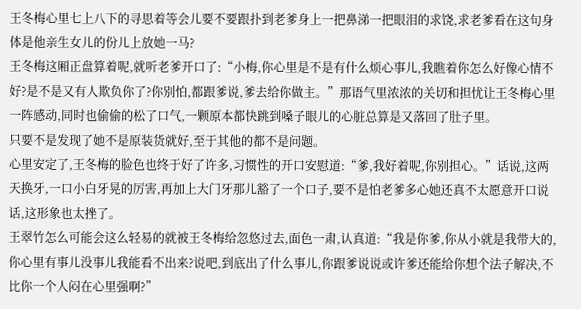王冬梅心里七上八下的寻思着等会儿要不要跟扑到老爹身上一把鼻涕一把眼泪的求饶,求老爹看在这句身体是他亲生女儿的份儿上放她一马?
王冬梅这厢正盘算着呢,就听老爹开口了:“小梅,你心里是不是有什么烦心事儿,我瞧着你怎么好像心情不好?是不是又有人欺负你了?你别怕,都跟爹说,爹去给你做主。”那语气里浓浓的关切和担忧让王冬梅心里一阵感动,同时也偷偷的松了口气,一颗原本都快跳到嗓子眼儿的心脏总算是又落回了肚子里。
只要不是发现了她不是原装货就好,至于其他的都不是问题。
心里安定了,王冬梅的脸色也终于好了许多,习惯性的开口安慰道:“爹,我好着呢,你别担心。”话说,这两天换牙,一口小白牙晃的厉害,再加上大门牙那儿豁了一个口子,要不是怕老爹多心她还真不太愿意开口说话,这形象也太挫了。
王翠竹怎么可能会这么轻易的就被王冬梅给忽悠过去,面色一肃,认真道:“我是你爹,你从小就是我带大的,你心里有事儿没事儿我能看不出来?说吧,到底出了什么事儿,你跟爹说说或许爹还能给你想个法子解决,不比你一个人闷在心里强啊?”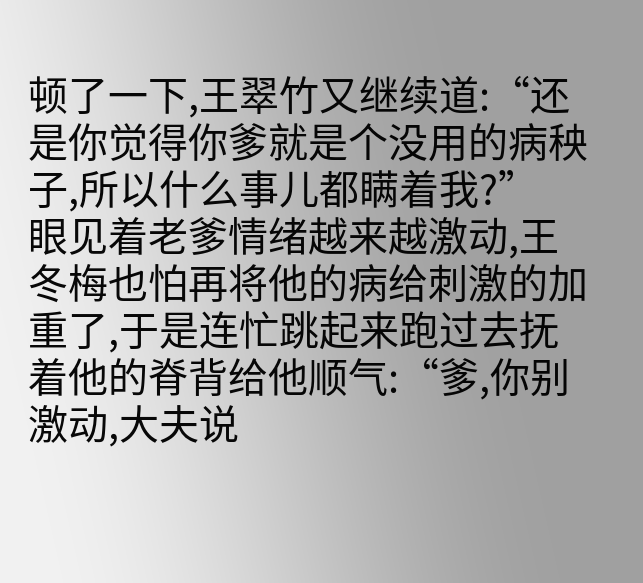顿了一下,王翠竹又继续道:“还是你觉得你爹就是个没用的病秧子,所以什么事儿都瞒着我?”
眼见着老爹情绪越来越激动,王冬梅也怕再将他的病给刺激的加重了,于是连忙跳起来跑过去抚着他的脊背给他顺气:“爹,你别激动,大夫说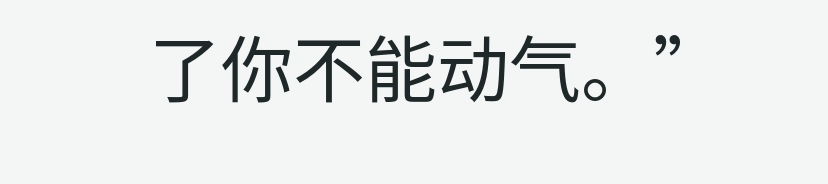了你不能动气。”